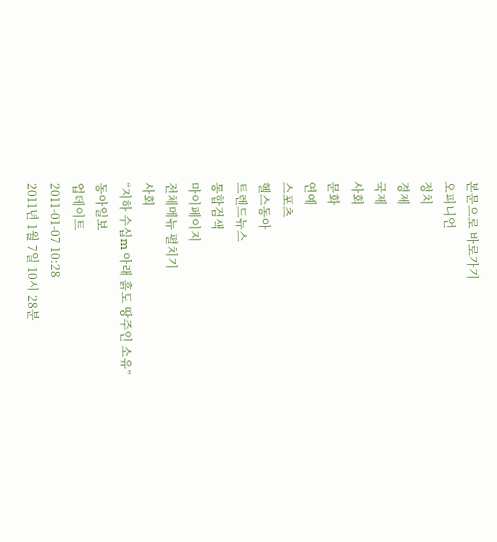본문으로 바로가기
오피니언
정치
경제
국제
사회
문화
연예
스포츠
헬스동아
트렌드뉴스
통합검색
마이페이지
전체메뉴 펼치기
사회
“지하 수십m 아래 흙도 땅주인 소유”
동아일보
업데이트
2011-01-07 10:28
2011년 1월 7일 10시 28분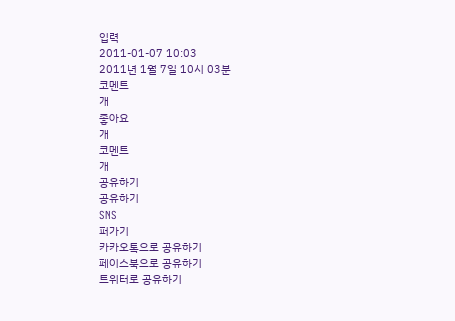입력
2011-01-07 10:03
2011년 1월 7일 10시 03분
코멘트
개
좋아요
개
코멘트
개
공유하기
공유하기
SNS
퍼가기
카카오톡으로 공유하기
페이스북으로 공유하기
트위터로 공유하기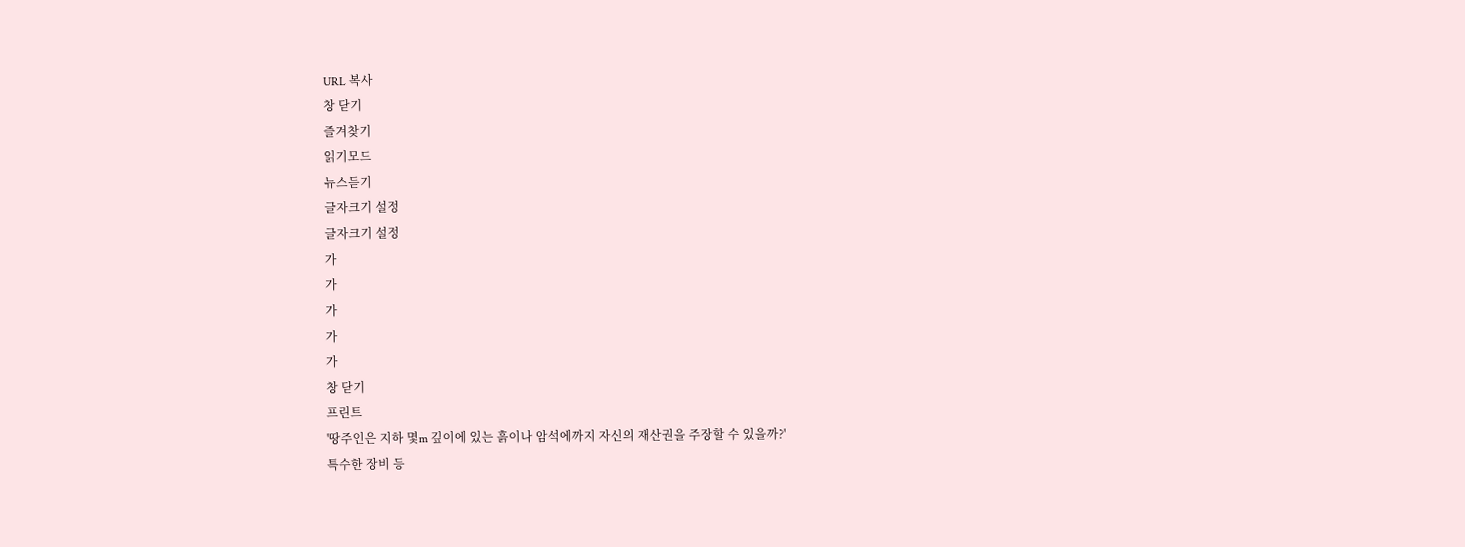URL 복사
창 닫기
즐겨찾기
읽기모드
뉴스듣기
글자크기 설정
글자크기 설정
가
가
가
가
가
창 닫기
프린트
'땅주인은 지하 몇m 깊이에 있는 흙이나 암석에까지 자신의 재산권을 주장할 수 있을까?'
특수한 장비 등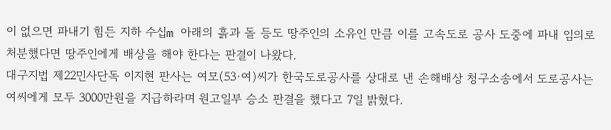이 없으면 파내기 힘든 지하 수십m 아래의 흙과 돌 등도 땅주인의 소유인 만큼 이를 고속도로 공사 도중에 파내 임의로 처분했다면 땅주인에게 배상을 해야 한다는 판결이 나왔다.
대구지법 제22민사단독 이지현 판사는 여모(53·여)씨가 한국도로공사를 상대로 낸 손해배상 청구소송에서 도로공사는 여씨에게 모두 3000만원을 지급하라며 원고일부 승소 판결을 했다고 7일 밝혔다.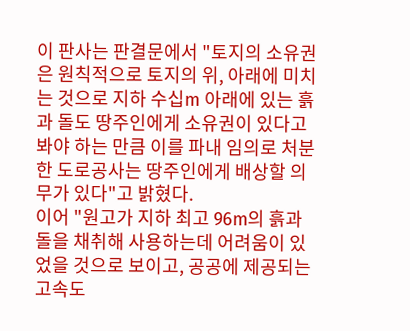이 판사는 판결문에서 "토지의 소유권은 원칙적으로 토지의 위, 아래에 미치는 것으로 지하 수십m 아래에 있는 흙과 돌도 땅주인에게 소유권이 있다고 봐야 하는 만큼 이를 파내 임의로 처분한 도로공사는 땅주인에게 배상할 의무가 있다"고 밝혔다.
이어 "원고가 지하 최고 96m의 흙과 돌을 채취해 사용하는데 어려움이 있었을 것으로 보이고, 공공에 제공되는 고속도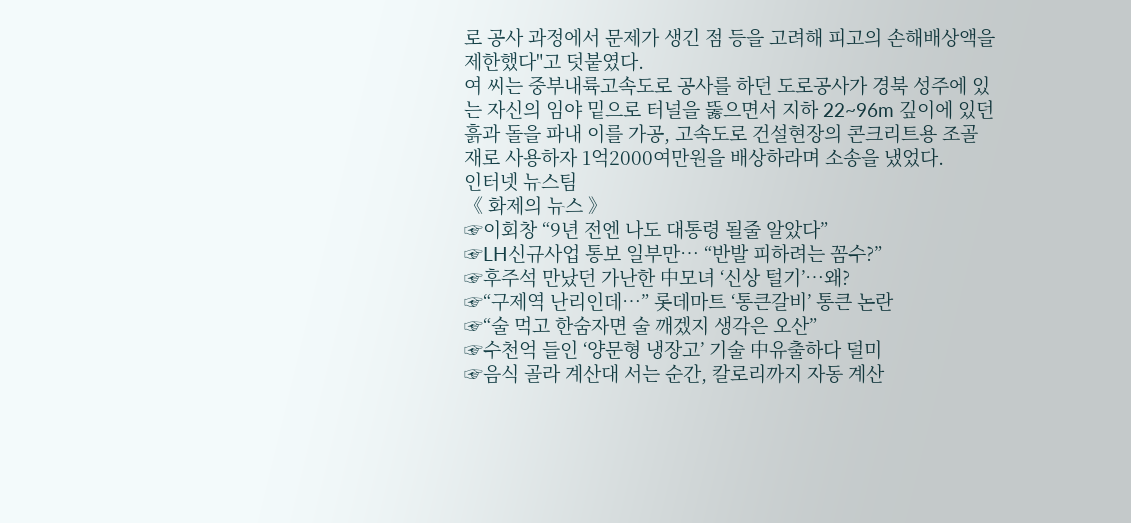로 공사 과정에서 문제가 생긴 점 등을 고려해 피고의 손해배상액을 제한했다"고 덧붙였다.
여 씨는 중부내륙고속도로 공사를 하던 도로공사가 경북 성주에 있는 자신의 임야 밑으로 터널을 뚫으면서 지하 22~96m 깊이에 있던 흙과 돌을 파내 이를 가공, 고속도로 건설현장의 콘크리트용 조골재로 사용하자 1억2000여만원을 배상하라며 소송을 냈었다.
인터넷 뉴스팀
《 화제의 뉴스 》
☞이회창 “9년 전엔 나도 대통령 될줄 알았다”
☞LH신규사업 통보 일부만… “반발 피하려는 꼼수?”
☞후주석 만났던 가난한 中모녀 ‘신상 털기’…왜?
☞“구제역 난리인데…” 롯데마트 ‘통큰갈비’ 통큰 논란
☞“술 먹고 한숨자면 술 깨겠지 생각은 오산”
☞수천억 들인 ‘양문형 냉장고’ 기술 中유출하다 덜미
☞음식 골라 계산대 서는 순간, 칼로리까지 자동 계산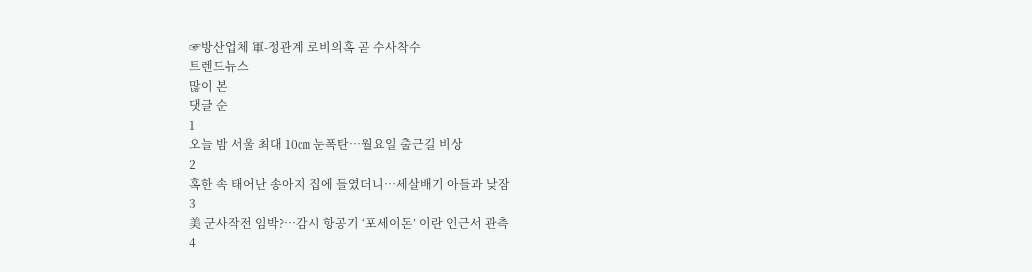☞방산업체 軍-정관계 로비의혹 곧 수사착수
트렌드뉴스
많이 본
댓글 순
1
오늘 밤 서울 최대 10㎝ 눈폭탄…월요일 출근길 비상
2
혹한 속 태어난 송아지 집에 들였더니…세살배기 아들과 낮잠
3
美 군사작전 임박?…감시 항공기 ‘포세이돈’ 이란 인근서 관측
4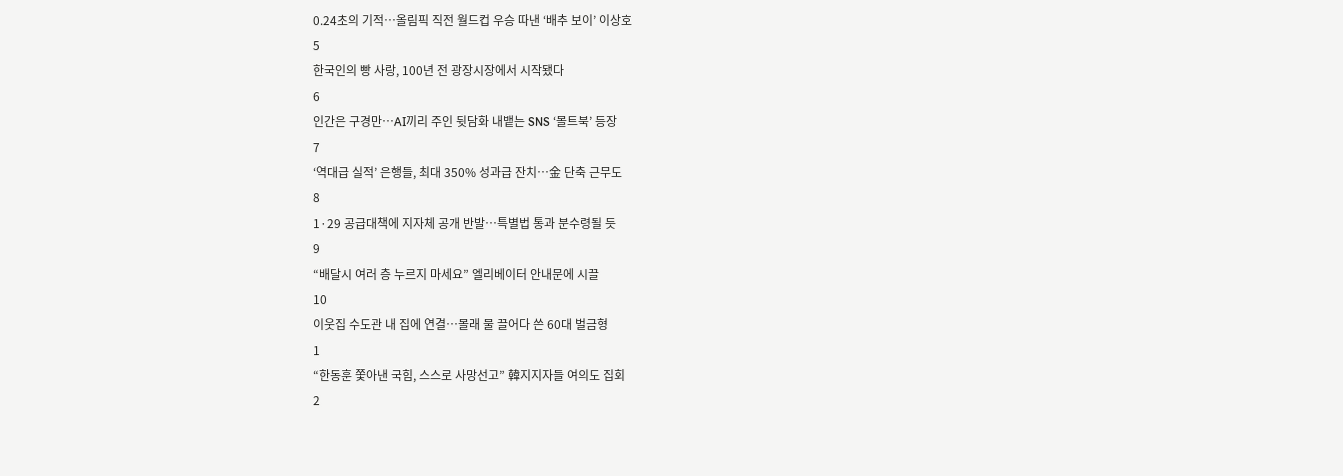0.24초의 기적…올림픽 직전 월드컵 우승 따낸 ‘배추 보이’ 이상호
5
한국인의 빵 사랑, 100년 전 광장시장에서 시작됐다
6
인간은 구경만…AI끼리 주인 뒷담화 내뱉는 SNS ‘몰트북’ 등장
7
‘역대급 실적’ 은행들, 최대 350% 성과급 잔치…金 단축 근무도
8
1·29 공급대책에 지자체 공개 반발…특별법 통과 분수령될 듯
9
“배달시 여러 층 누르지 마세요” 엘리베이터 안내문에 시끌
10
이웃집 수도관 내 집에 연결…몰래 물 끌어다 쓴 60대 벌금형
1
“한동훈 쫓아낸 국힘, 스스로 사망선고” 韓지지자들 여의도 집회
2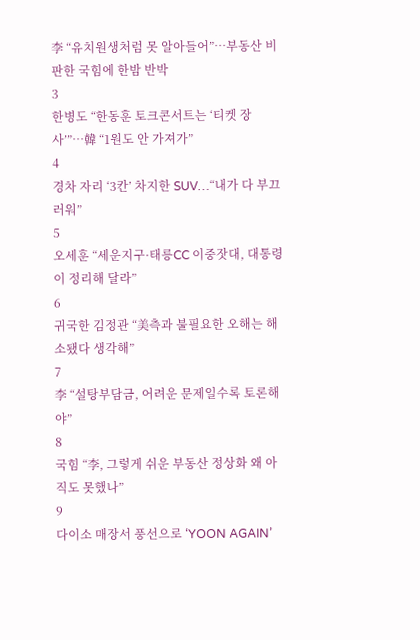李 “유치원생처럼 못 알아들어”…부동산 비판한 국힘에 한밤 반박
3
한병도 “한동훈 토크콘서트는 ‘티켓 장사’”…韓 “1원도 안 가져가”
4
경차 자리 ‘3칸’ 차지한 SUV…“내가 다 부끄러워”
5
오세훈 “세운지구·태릉CC 이중잣대, 대통령이 정리해 달라”
6
귀국한 김정관 “美측과 불필요한 오해는 해소됐다 생각해”
7
李 “설탕부담금, 어려운 문제일수록 토론해야”
8
국힘 “李, 그렇게 쉬운 부동산 정상화 왜 아직도 못했나”
9
다이소 매장서 풍선으로 ‘YOON AGAIN’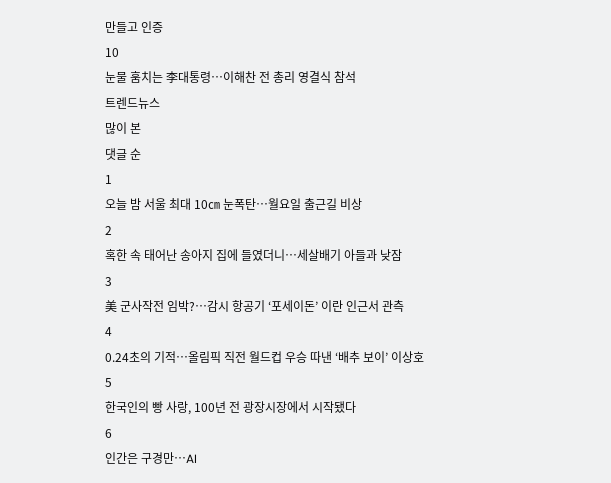만들고 인증
10
눈물 훔치는 李대통령…이해찬 전 총리 영결식 참석
트렌드뉴스
많이 본
댓글 순
1
오늘 밤 서울 최대 10㎝ 눈폭탄…월요일 출근길 비상
2
혹한 속 태어난 송아지 집에 들였더니…세살배기 아들과 낮잠
3
美 군사작전 임박?…감시 항공기 ‘포세이돈’ 이란 인근서 관측
4
0.24초의 기적…올림픽 직전 월드컵 우승 따낸 ‘배추 보이’ 이상호
5
한국인의 빵 사랑, 100년 전 광장시장에서 시작됐다
6
인간은 구경만…AI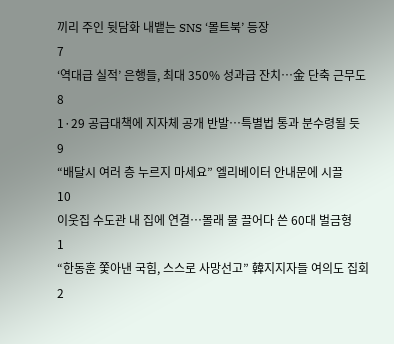끼리 주인 뒷담화 내뱉는 SNS ‘몰트북’ 등장
7
‘역대급 실적’ 은행들, 최대 350% 성과급 잔치…金 단축 근무도
8
1·29 공급대책에 지자체 공개 반발…특별법 통과 분수령될 듯
9
“배달시 여러 층 누르지 마세요” 엘리베이터 안내문에 시끌
10
이웃집 수도관 내 집에 연결…몰래 물 끌어다 쓴 60대 벌금형
1
“한동훈 쫓아낸 국힘, 스스로 사망선고” 韓지지자들 여의도 집회
2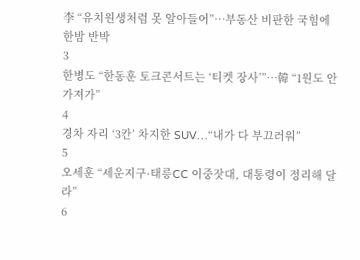李 “유치원생처럼 못 알아들어”…부동산 비판한 국힘에 한밤 반박
3
한병도 “한동훈 토크콘서트는 ‘티켓 장사’”…韓 “1원도 안 가져가”
4
경차 자리 ‘3칸’ 차지한 SUV…“내가 다 부끄러워”
5
오세훈 “세운지구·태릉CC 이중잣대, 대통령이 정리해 달라”
6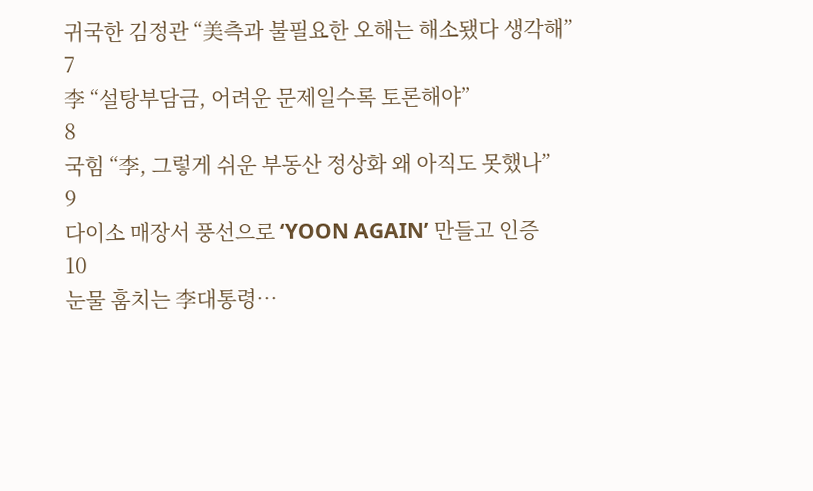귀국한 김정관 “美측과 불필요한 오해는 해소됐다 생각해”
7
李 “설탕부담금, 어려운 문제일수록 토론해야”
8
국힘 “李, 그렇게 쉬운 부동산 정상화 왜 아직도 못했나”
9
다이소 매장서 풍선으로 ‘YOON AGAIN’ 만들고 인증
10
눈물 훔치는 李대통령…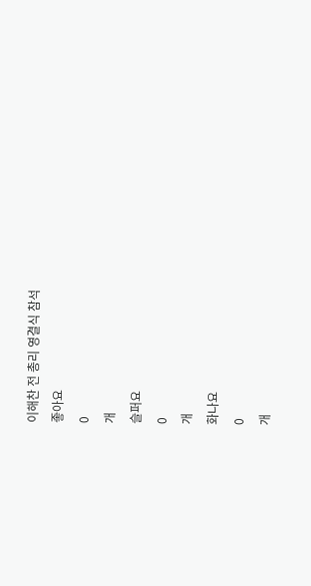이해찬 전 총리 영결식 참석
좋아요
0
개
슬퍼요
0
개
화나요
0
개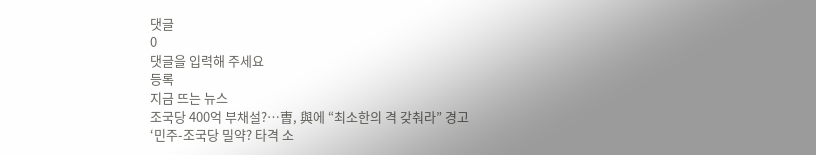댓글
0
댓글을 입력해 주세요
등록
지금 뜨는 뉴스
조국당 400억 부채설?…曺, 與에 “최소한의 격 갖춰라” 경고
‘민주-조국당 밀약? 타격 소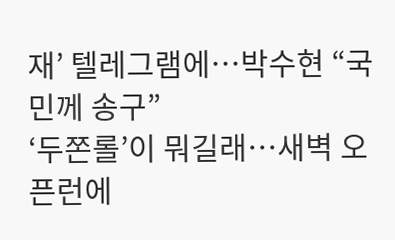재’ 텔레그램에…박수현 “국민께 송구”
‘두쫀롤’이 뭐길래…새벽 오픈런에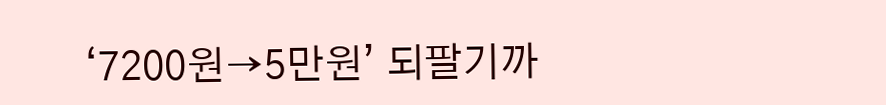‘7200원→5만원’ 되팔기까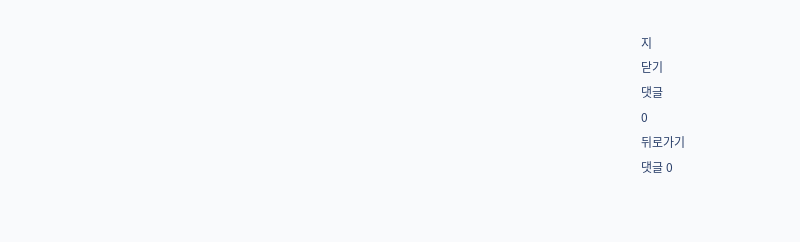지
닫기
댓글
0
뒤로가기
댓글 0